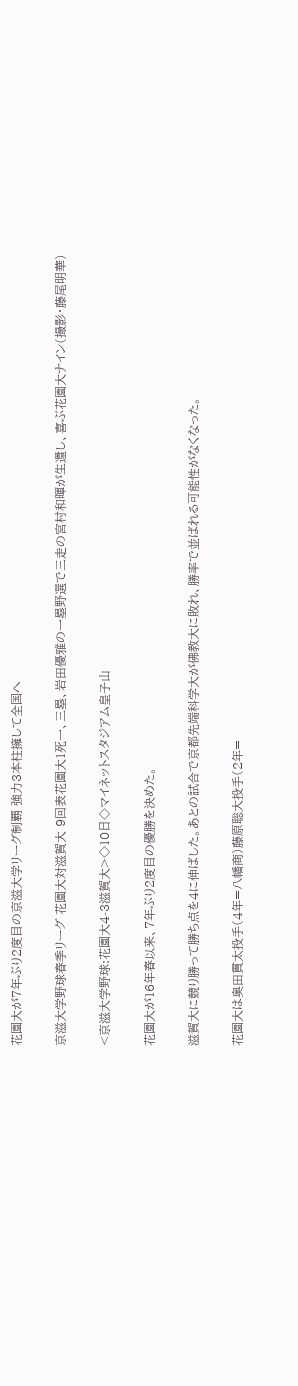花園大が7年ぶり2度目の京滋大学リーグ制覇 強力3本柱擁して全国へ

京滋大学野球春季リーグ 花園大対滋賀大 9回表花園大1死一、三塁、岩田優雅の一塁野選で三走の宮村和暉が生還し、喜ぶ花園大ナイン(撮影・藤尾明華)

<京滋大学野球:花園大4-3滋賀大>◇10日◇マイネットスタジアム皇子山

花園大が16年春以来、7年ぶり2度目の優勝を決めた。

滋賀大に競り勝って勝ち点を4に伸ばした。あとの試合で京都先端科学大が佛教大に敗れ、勝率で並ばれる可能性がなくなった。

花園大は奥田貫太投手(4年=八幡商)藤原聡大投手(2年=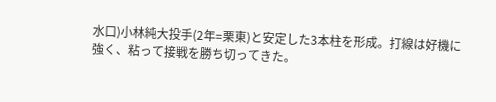水口)小林純大投手(2年=栗東)と安定した3本柱を形成。打線は好機に強く、粘って接戦を勝ち切ってきた。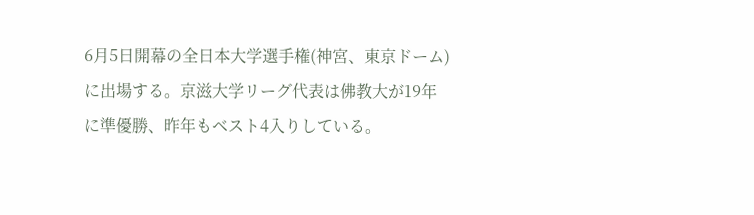6月5日開幕の全日本大学選手権(神宮、東京ドーム)に出場する。京滋大学リーグ代表は佛教大が19年に準優勝、昨年もベスト4入りしている。